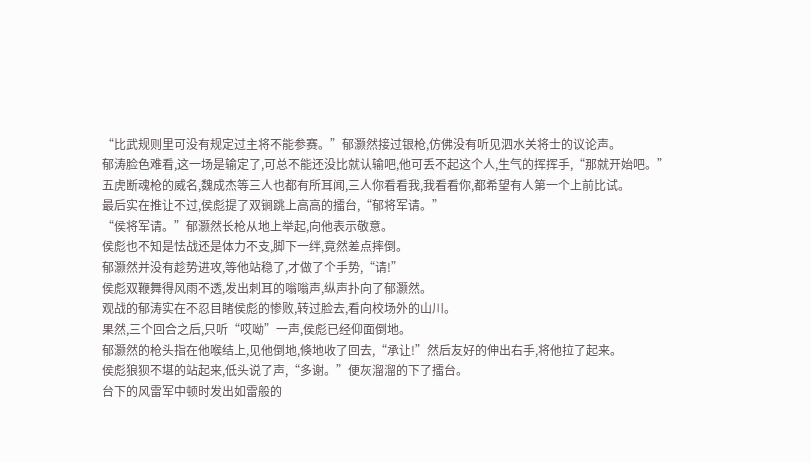“比武规则里可没有规定过主将不能参赛。”郁灏然接过银枪,仿佛没有听见泗水关将士的议论声。
郁涛脸色难看,这一场是输定了,可总不能还没比就认输吧,他可丢不起这个人,生气的挥挥手,“那就开始吧。”
五虎断魂枪的威名,魏成杰等三人也都有所耳闻,三人你看看我,我看看你,都希望有人第一个上前比试。
最后实在推让不过,侯彪提了双锏跳上高高的擂台,“郁将军请。”
“侯将军请。”郁灏然长枪从地上举起,向他表示敬意。
侯彪也不知是怯战还是体力不支,脚下一绊,竟然差点摔倒。
郁灏然并没有趁势进攻,等他站稳了,才做了个手势,“请!”
侯彪双鞭舞得风雨不透,发出刺耳的嗡嗡声,纵声扑向了郁灏然。
观战的郁涛实在不忍目睹侯彪的惨败,转过脸去,看向校场外的山川。
果然,三个回合之后,只听“哎呦”一声,侯彪已经仰面倒地。
郁灏然的枪头指在他喉结上,见他倒地,倏地收了回去,“承让!”然后友好的伸出右手,将他拉了起来。
侯彪狼狈不堪的站起来,低头说了声,“多谢。”便灰溜溜的下了擂台。
台下的风雷军中顿时发出如雷般的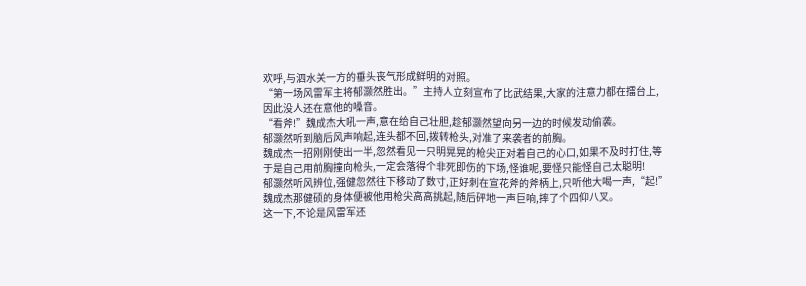欢呼,与泗水关一方的垂头丧气形成鲜明的对照。
“第一场风雷军主将郁灏然胜出。”主持人立刻宣布了比武结果,大家的注意力都在擂台上,因此没人还在意他的嗓音。
“看斧!”魏成杰大吼一声,意在给自己壮胆,趁郁灏然望向另一边的时候发动偷袭。
郁灏然听到脑后风声响起,连头都不回,拨转枪头,对准了来袭者的前胸。
魏成杰一招刚刚使出一半,忽然看见一只明晃晃的枪尖正对着自己的心口,如果不及时打住,等于是自己用前胸撞向枪头,一定会落得个非死即伤的下场,怪谁呢,要怪只能怪自己太聪明!
郁灏然听风辨位,强健忽然往下移动了数寸,正好刺在宣花斧的斧柄上,只听他大喝一声,“起!”
魏成杰那健硕的身体便被他用枪尖高高挑起,随后砰地一声巨响,摔了个四仰八叉。
这一下,不论是风雷军还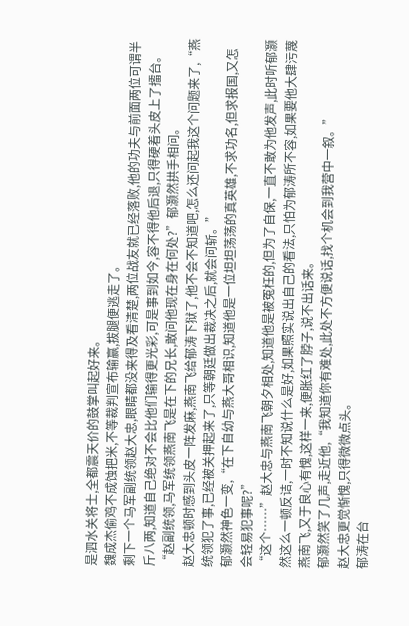是泗水关将士,全都震天价的鼓掌叫起好来。
魏成杰偷鸡不成蚀把米,不等裁判宣布输赢,拔腿便逃走了。
剩下一个马军副统领赵大忠,眼睛都没来得及看清楚,两位战友就已经落败,他的功夫与前面两位可谓半斤八两,知道自己绝对不会比他们输得更光彩,可是事到如今,容不得他后退,只得硬着头皮上了擂台。
“赵副统领,马军统领燕南飞是在下的兄长,敢问他现在身在何处?”郁灏然拱手相问。
赵大忠顿时感到头皮一阵发麻,燕南飞给郁涛下狱了,他不会不知道吧,怎么还问起我这个问题来了,“燕统领犯了事,已经被关押起来了,只等朝廷做出裁决之后,就会问斩。”
郁灏然神色一变,“在下自幼与燕大哥相识,知道他是一位坦坦荡荡的真英雄,不求功名,但求报国,又怎会轻易犯事呢?”
“这个……”赵大忠与燕南飞朝夕相处,知道他是被冤枉的,但为了自保,一直不敢为他发声,此时听郁灏然这么一顿反诘,一时不知说什么是好,如果照实说出自己的看法,只怕为郁涛所不容,如果要他大肆污蔑燕南飞,又于良心有愧,这样一来,便胀红了脖子,说不出话来。
郁灏然笑了几声,走近他,“我知道你有难处,此处不方便说话,找个机会到我营中一叙。”
赵大忠更觉惭愧,只得微微点头。
郁涛在台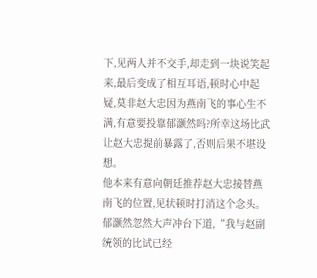下,见两人并不交手,却走到一块说笑起来,最后变成了相互耳语,顿时心中起疑,莫非赵大忠因为燕南飞的事心生不满,有意要投靠郁灏然吗?所幸这场比武让赵大忠提前暴露了,否则后果不堪设想。
他本来有意向朝廷推荐赵大忠接替燕南飞的位置,见状顿时打消这个念头。
郁灏然忽然大声冲台下道,“我与赵副统领的比试已经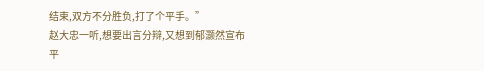结束,双方不分胜负,打了个平手。”
赵大忠一听,想要出言分辩,又想到郁灏然宣布平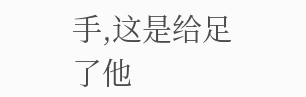手,这是给足了他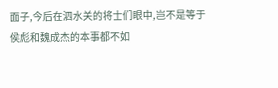面子,今后在泗水关的将士们眼中,岂不是等于侯彪和魏成杰的本事都不如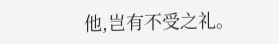他,岂有不受之礼。